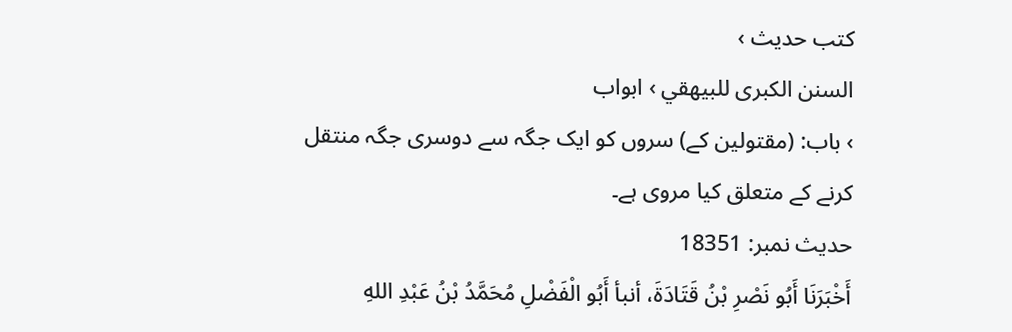کتب حدیث ›
السنن الكبرى للبيهقي › ابواب
› باب: (مقتولین کے) سروں کو ایک جگہ سے دوسری جگہ منتقل کرنے کے متعلق کیا مروی ہے۔
حدیث نمبر: 18351
أَخْبَرَنَا أَبُو نَصْرِ بْنُ قَتَادَةَ، أنبأ أَبُو الْفَضْلِ مُحَمَّدُ بْنُ عَبْدِ اللهِ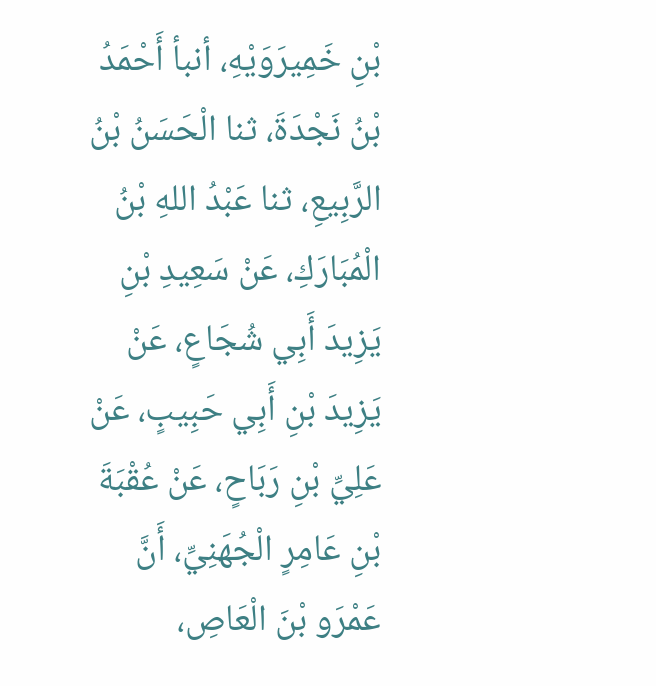بْنِ خَمِيرَوَيْهِ، أنبأ أَحْمَدُ بْنُ نَجْدَةَ، ثنا الْحَسَنُ بْنُ الرَّبِيعِ، ثنا عَبْدُ اللهِ بْنُ الْمُبَارَكِ، عَنْ سَعِيدِ بْنِ يَزِيدَ أَبِي شُجَاعٍ، عَنْ يَزِيدَ بْنِ أَبِي حَبِيبٍ، عَنْ عَلِيِّ بْنِ رَبَاحٍ، عَنْ عُقْبَةَ بْنِ عَامِرٍ الْجُهَنِيِّ، أَنَّ عَمْرَو بْنَ الْعَاصِ،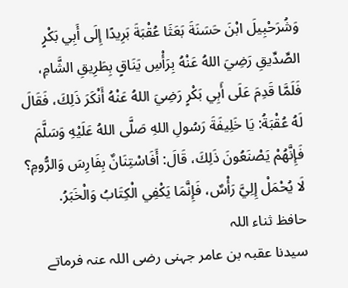وَشُرَحْبِيلَ ابْنَ حَسَنَةَ بَعَثَا عُقْبَةَ بَرِيدًا إِلَى أَبِي بَكْرٍ الصِّدِّيقِ رَضِيَ اللهُ عَنْهُ بِرَأْسِ يَنَاقٍ بِطَرِيقِ الشَّامِ، فَلَمَّا قَدِمَ عَلَى أَبِي بَكْرٍ رَضِيَ اللهُ عَنْهُ أَنْكَرَ ذَلِكَ، فَقَالَ لَهُ عُقْبَةُ: يَا خَلِيفَةَ رَسُولِ اللهِ صَلَّى اللهُ عَلَيْهِ وَسَلَّمَ فَإِنَّهُمْ يَصْنَعُونَ ذَلِكَ، قَالَ: أَفَاسْتِنَانٌ بِفَارِسَ وَالرُّومِ؟ لَا يُحْمَلْ إِلِيَّ رَأْسٌ، فَإِنَّمَا يَكْفِي الْكِتَابُ وَالْخَبَرُ.
حافظ ثناء اللہ
سیدنا عقبہ بن عامر جہنی رضی اللہ عنہ فرماتے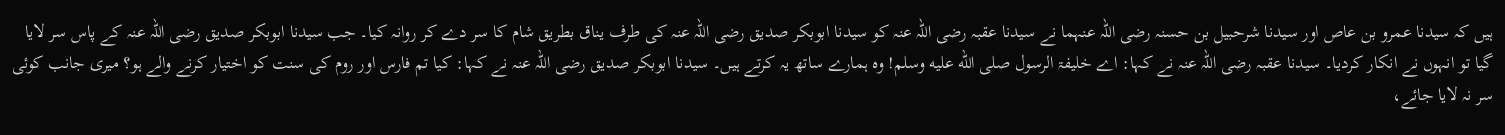ہیں کہ سیدنا عمرو بن عاص اور سیدنا شرحبیل بن حسنہ رضی اللہ عنہما نے سیدنا عقبہ رضی اللہ عنہ کو سیدنا ابوبکر صدیق رضی اللہ عنہ کی طرف یناق بطریق شام کا سر دے کر روانہ کیا۔ جب سیدنا ابوبکر صدیق رضی اللہ عنہ کے پاس سر لایا گیا تو انہوں نے انکار کردیا۔ سیدنا عقبہ رضی اللہ عنہ نے کہا: اے خلیفۃ الرسول صلى الله عليه وسلم! وہ ہمارے ساتھ یہ کرتے ہیں۔ سیدنا ابوبکر صدیق رضی اللہ عنہ نے کہا: کیا تم فارس اور روم کی سنت کو اختیار کرنے والے ہو؟ میری جانب کوئی سر نہ لایا جائے،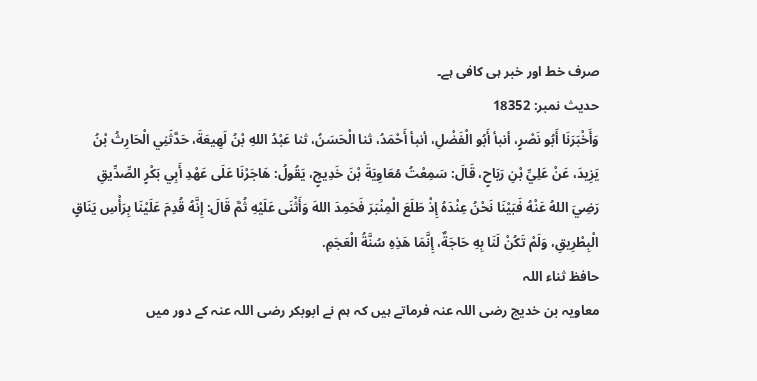صرف خط اور خبر ہی کافی ہے۔
حدیث نمبر: 18352
وَأَخْبَرَنَا أَبُو نَصْرٍ، أنبأ أَبُو الْفَضْلِ، أنبأ أَحْمَدُ، ثنا الْحَسَنُ، ثنا عَبْدُ اللهِ بْنُ لَهِيعَةَ، حَدَّثَنِي الْحَارِثُ بْنُ يَزِيدَ، عَنْ عَلِيِّ بْنِ رَبَاحٍ، قَالَ: سَمِعْتُ مُعَاوِيَةَ بْنَ خَدِيجٍ، يَقُولُ: هَاجَرْنَا عَلَى عَهْدِ أَبِي بَكْرٍ الصِّدِّيقِ رَضِيَ اللهُ عَنْهُ فَبَيْنَا نَحْنُ عِنْدَهُ إِذْ طَلَعَ الْمِنْبَرَ فَحَمِدَ اللهَ وَأَثْنَى عَلَيْهِ ثُمَّ قَالَ: إِنَّهُ قُدِمَ عَلَيْنَا بِرَأْسِ يَنَاقٍ الْبِطْرِيقِ، وَلَمْ تَكُنْ لَنَا بِهِ حَاجَةٌ، إِنَّمَا هَذِهِ سُنَّةُ الْعَجَمِ.
حافظ ثناء اللہ
معاویہ بن خدیج رضی اللہ عنہ فرماتے ہیں کہ ہم نے ابوبکر رضی اللہ عنہ کے دور میں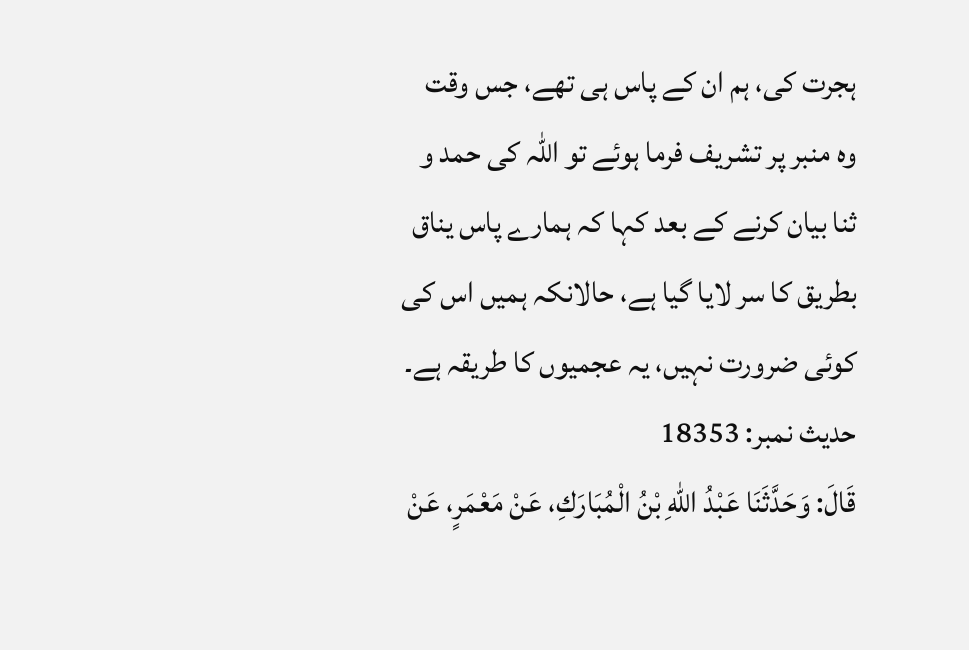ہجرت کی، ہم ان کے پاس ہی تھے، جس وقت وہ منبر پر تشریف فرما ہوئے تو اللہ کی حمد و ثنا بیان کرنے کے بعد کہا کہ ہمارے پاس یناق بطریق کا سر لایا گیا ہے، حالانکہ ہمیں اس کی کوئی ضرورت نہیں، یہ عجمیوں کا طریقہ ہے۔
حدیث نمبر: 18353
قَالَ: وَحَدَّثَنَا عَبْدُ اللهِ بْنُ الْمُبَارَكِ، عَنْ مَعْمَرٍ، عَنْ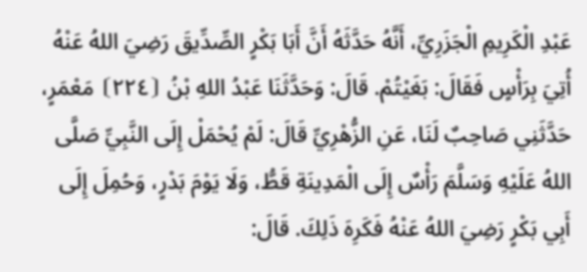عَبْدِ الْكَرِيمِ الْجَزَرِيِّ، أَنَّهُ حَدَّثَهُ أَنَّ أَبَا بَكْرٍ الصِّدِّيقَ رَضِيَ اللهُ عَنْهُ أُتِيَ بِرَأْسٍ فَقَالَ: بَغَيْتُمْ. قَالَ: وَحَدَّثَنَا عَبْدُ اللهِ بْنُ ⦗٢٢٤⦘ مَعْمَرٍ، حَدَّثَنِي صَاحِبٌ لَنَا، عَنِ الزُّهْرِيِّ قَالَ: لَمْ يُحْمَلْ إِلَى النَّبِيِّ صَلَّى اللهُ عَلَيْهِ وَسَلَّمَ رَأْسٌ إِلَى الْمَدِينَةِ قَطُّ، وَلَا يَوْمَ بَدْرٍ، وَحُمِلَ إِلَى أَبِي بَكْرٍ رَضِيَ اللهُ عَنْهُ فَكَرِهَ ذَلِكَ. قَالَ: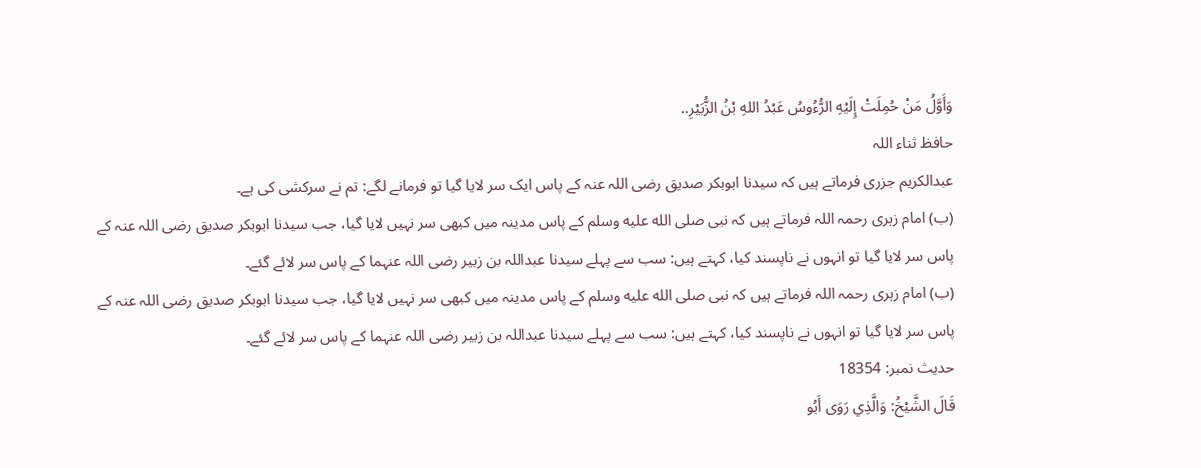وَأَوَّلُ مَنْ حُمِلَتْ إِلَيْهِ الرُّءُوسُ عَبْدُ اللهِ بْنُ الزُّبَيْرِ..
حافظ ثناء اللہ
عبدالکریم جزری فرماتے ہیں کہ سیدنا ابوبکر صدیق رضی اللہ عنہ کے پاس ایک سر لایا گیا تو فرمانے لگے: تم نے سرکشی کی ہے۔
(ب) امام زہری رحمہ اللہ فرماتے ہیں کہ نبی صلى الله عليه وسلم کے پاس مدینہ میں کبھی سر نہیں لایا گیا، جب سیدنا ابوبکر صدیق رضی اللہ عنہ کے پاس سر لایا گیا تو انہوں نے ناپسند کیا، کہتے ہیں: سب سے پہلے سیدنا عبداللہ بن زبیر رضی اللہ عنہما کے پاس سر لائے گئے۔
(ب) امام زہری رحمہ اللہ فرماتے ہیں کہ نبی صلى الله عليه وسلم کے پاس مدینہ میں کبھی سر نہیں لایا گیا، جب سیدنا ابوبکر صدیق رضی اللہ عنہ کے پاس سر لایا گیا تو انہوں نے ناپسند کیا، کہتے ہیں: سب سے پہلے سیدنا عبداللہ بن زبیر رضی اللہ عنہما کے پاس سر لائے گئے۔
حدیث نمبر: 18354
قَالَ الشَّيْخُ: وَالَّذِي رَوَى أَبُو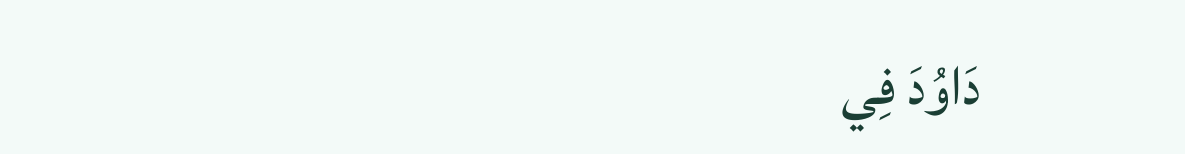دَاوُدَ فِي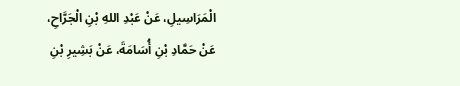الْمَرَاسِيلِ، عَنْ عَبْدِ اللهِ بْنِ الْجَرَّاحِ، عَنْ حَمَّادِ بْنِ أُسَامَةَ، عَنْ بَشِيرِ بْنِ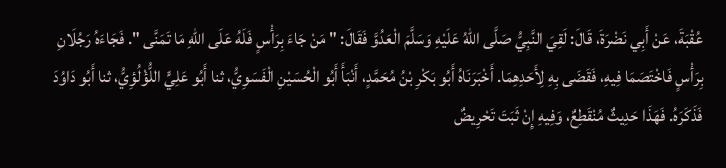عُقْبَةَ، عَنْ أَبِي نَضْرَةَ، قَالَ: لَقِيَ النَّبِيُّ صَلَّى اللهُ عَلَيْهِ وَسَلَّمَ الْعَدُوَّ فَقَالَ: " مَنْ جَاءَ بِرَأْسٍ فَلَهُ عَلَى اللهِ مَا تَمَنَّى ". فَجَاءَهُ رَجُلَانِ بِرَأْسٍ فَاخْتَصَمَا فِيهِ، فَقَضَى بِهِ لِأَحَدِهِمَا. أَخْبَرَنَاهُ أَبُو بَكْرِ بْنُ مُحَمَّدٍ، أَنْبَأَ أَبُو الْحُسَيْنِ الْفَسَوِيُّ، ثنا أَبُو عَلِيٍّ اللُّؤْلُؤِيُّ، ثنا أَبُو دَاوُدَ فَذَكَرَهُ. فَهَذَا حَدِيثٌ مُنْقَطِعٌ، وَفِيهِ إِنْ ثَبَتَ تَحْرِيضٌ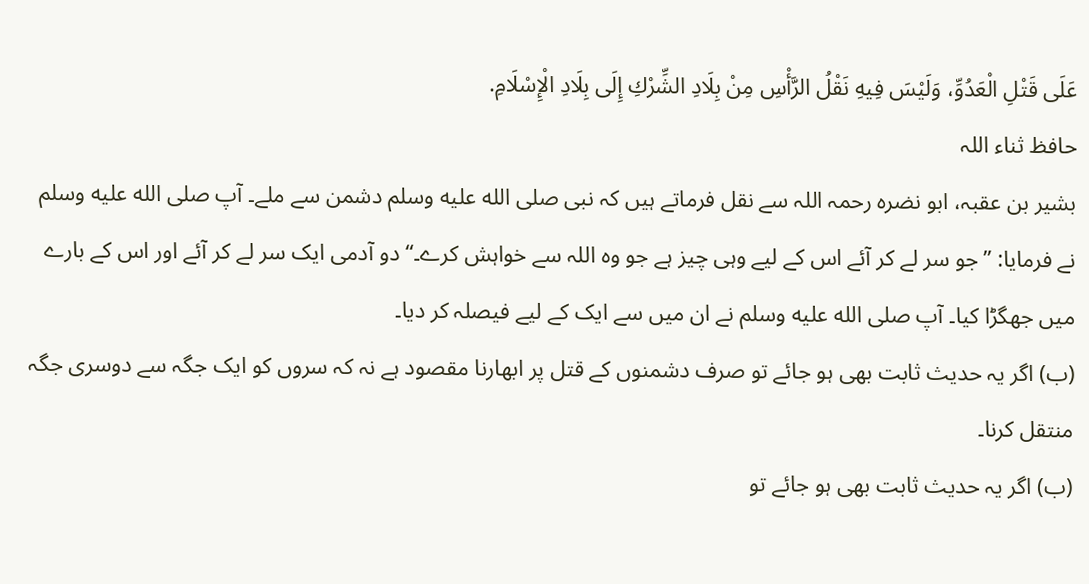عَلَى قَتْلِ الْعَدُوِّ، وَلَيْسَ فِيهِ نَقْلُ الرَّأْسِ مِنْ بِلَادِ الشِّرْكِ إِلَى بِلَادِ الْإِسْلَامِ.
حافظ ثناء اللہ
بشیر بن عقبہ، ابو نضرہ رحمہ اللہ سے نقل فرماتے ہیں کہ نبی صلى الله عليه وسلم دشمن سے ملے۔ آپ صلى الله عليه وسلم نے فرمایا: ”جو سر لے کر آئے اس کے لیے وہی چیز ہے جو وہ اللہ سے خواہش کرے۔“ دو آدمی ایک سر لے کر آئے اور اس کے بارے میں جھگڑا کیا۔ آپ صلى الله عليه وسلم نے ان میں سے ایک کے لیے فیصلہ کر دیا۔
(ب) اگر یہ حدیث ثابت بھی ہو جائے تو صرف دشمنوں کے قتل پر ابھارنا مقصود ہے نہ کہ سروں کو ایک جگہ سے دوسری جگہ منتقل کرنا۔
(ب) اگر یہ حدیث ثابت بھی ہو جائے تو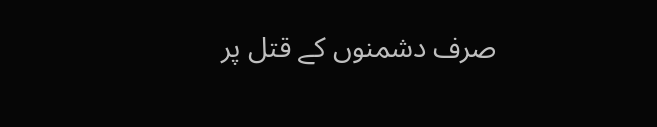صرف دشمنوں کے قتل پر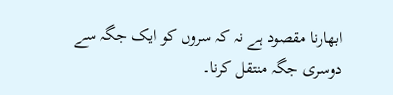ابھارنا مقصود ہے نہ کہ سروں کو ایک جگہ سے دوسری جگہ منتقل کرنا۔